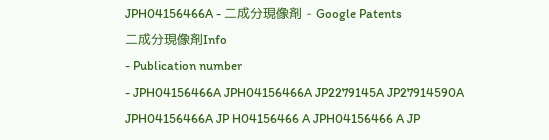JPH04156466A - 二成分現像剤 - Google Patents
二成分現像剤Info
- Publication number
- JPH04156466A JPH04156466A JP2279145A JP27914590A JPH04156466A JP H04156466 A JPH04156466 A JP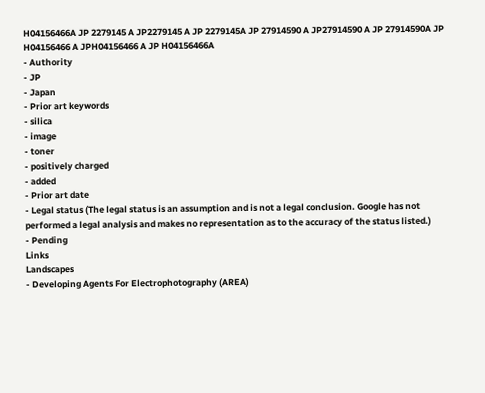H04156466A JP 2279145 A JP2279145 A JP 2279145A JP 27914590 A JP27914590 A JP 27914590A JP H04156466 A JPH04156466 A JP H04156466A
- Authority
- JP
- Japan
- Prior art keywords
- silica
- image
- toner
- positively charged
- added
- Prior art date
- Legal status (The legal status is an assumption and is not a legal conclusion. Google has not performed a legal analysis and makes no representation as to the accuracy of the status listed.)
- Pending
Links
Landscapes
- Developing Agents For Electrophotography (AREA)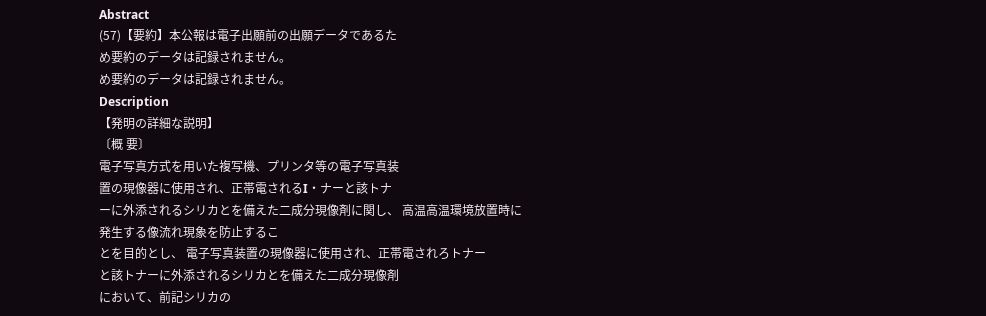Abstract
(57)【要約】本公報は電子出願前の出願データであるた
め要約のデータは記録されません。
め要約のデータは記録されません。
Description
【発明の詳細な説明】
〔概 要〕
電子写真方式を用いた複写機、プリンタ等の電子写真装
置の現像器に使用され、正帯電されるI・ナーと該トナ
ーに外添されるシリカとを備えた二成分現像剤に関し、 高温高温環境放置時に発生する像流れ現象を防止するこ
とを目的とし、 電子写真装置の現像器に使用され、正帯電されろトナー
と該トナーに外添されるシリカとを備えた二成分現像剤
において、前記シリカの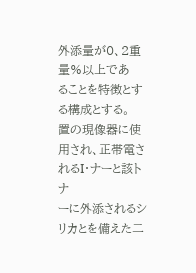外添量が0、2重量%以上であ
ることを特徴とする構成とする。
置の現像器に使用され、正帯電されるI・ナーと該トナ
ーに外添されるシリカとを備えた二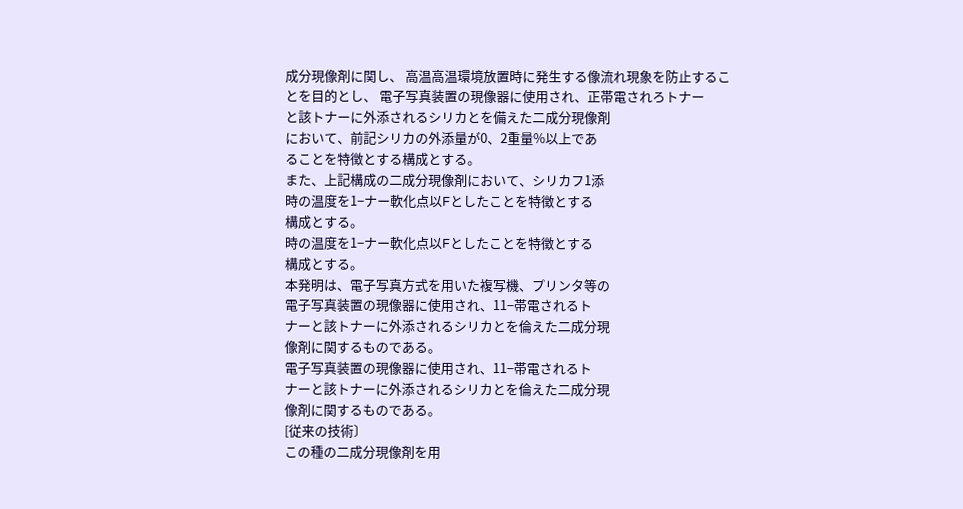成分現像剤に関し、 高温高温環境放置時に発生する像流れ現象を防止するこ
とを目的とし、 電子写真装置の現像器に使用され、正帯電されろトナー
と該トナーに外添されるシリカとを備えた二成分現像剤
において、前記シリカの外添量が0、2重量%以上であ
ることを特徴とする構成とする。
また、上記構成の二成分現像剤において、シリカフ1添
時の温度を1−ナー軟化点以Fとしたことを特徴とする
構成とする。
時の温度を1−ナー軟化点以Fとしたことを特徴とする
構成とする。
本発明は、電子写真方式を用いた複写機、プリンタ等の
電子写真装置の現像器に使用され、11−帯電されるト
ナーと該トナーに外添されるシリカとを倫えた二成分現
像剤に関するものである。
電子写真装置の現像器に使用され、11−帯電されるト
ナーと該トナーに外添されるシリカとを倫えた二成分現
像剤に関するものである。
[従来の技術〕
この種の二成分現像剤を用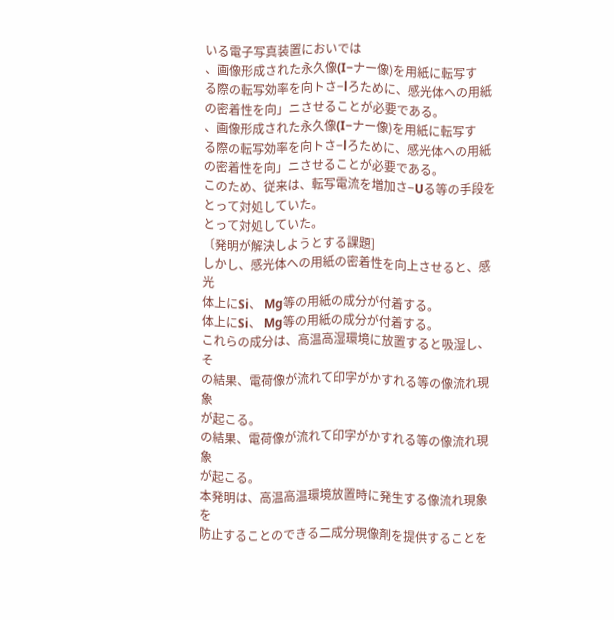いる電子写真装置においでは
、画像形成された永久像(I−ナー像)を用紙に転写す
る際の転写効率を向トさ−lろために、感光体への用紙
の密着性を向」ニさせることが必要である。
、画像形成された永久像(I−ナー像)を用紙に転写す
る際の転写効率を向トさ−lろために、感光体への用紙
の密着性を向」ニさせることが必要である。
このため、従来は、転写電流を増加さ−Uる等の手段を
とって対処していた。
とって対処していた。
〔発明が解決しようとする課題]
しかし、感光体への用紙の密着性を向上させると、感光
体上にSi、 Mg等の用紙の成分が付着する。
体上にSi、 Mg等の用紙の成分が付着する。
これらの成分は、高温高湿環境に放置すると吸湿し、そ
の結果、電荷像が流れて印字がかすれる等の像流れ現象
が起こる。
の結果、電荷像が流れて印字がかすれる等の像流れ現象
が起こる。
本発明は、高温高温環境放置時に発生する像流れ現象を
防止することのできる二成分現像剤を提供することを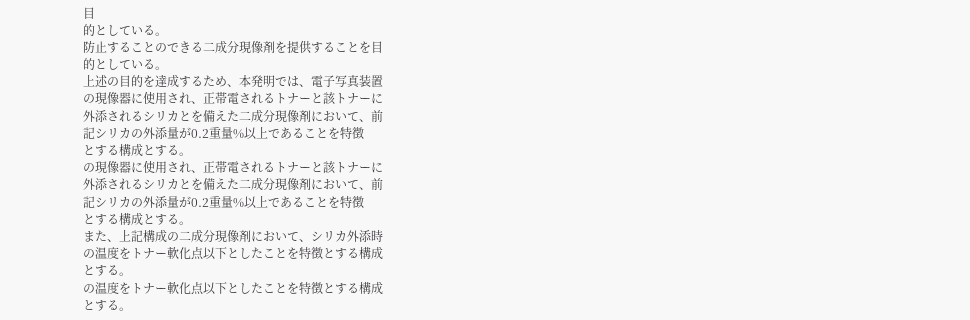目
的としている。
防止することのできる二成分現像剤を提供することを目
的としている。
上述の目的を達成するため、本発明では、電子写真装置
の現像器に使用され、正帯電されるトナーと該トナーに
外添されるシリカとを備えた二成分現像剤において、前
記シリカの外添量が0.2重量%以上であることを特徴
とする構成とする。
の現像器に使用され、正帯電されるトナーと該トナーに
外添されるシリカとを備えた二成分現像剤において、前
記シリカの外添量が0.2重量%以上であることを特徴
とする構成とする。
また、上記構成の二成分現像剤において、シリカ外添時
の温度をトナー軟化点以下としたことを特徴とする構成
とする。
の温度をトナー軟化点以下としたことを特徴とする構成
とする。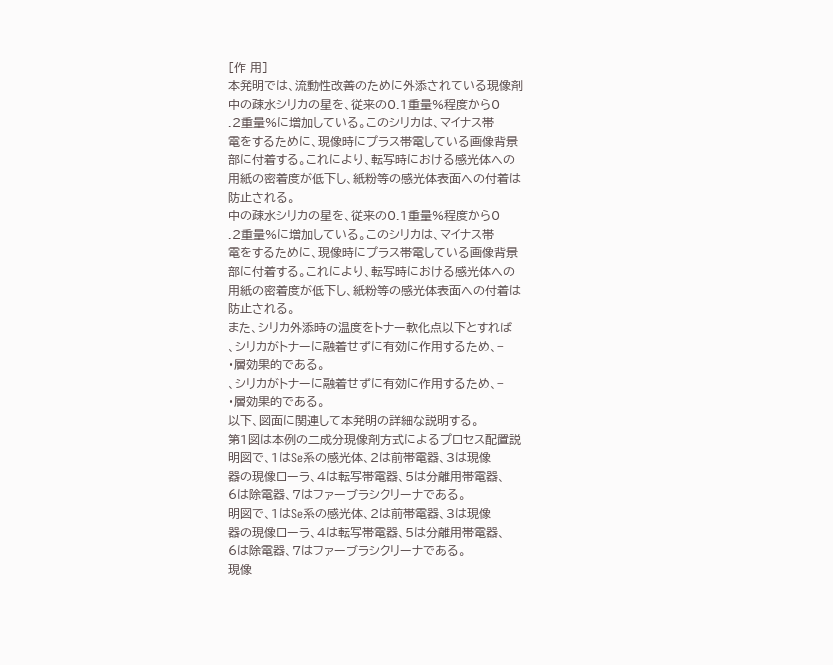[作 用]
本発明では、流動性改善のために外添されている現像剤
中の疎水シリカの星を、従来の0.1重量%程度から0
.2重量%に増加している。このシリカは、マイナス帯
電をするために、現像時にプラス帯電している画像背景
部に付着する。これにより、転写時における感光体への
用紙の密着度が低下し、紙粉等の感光体表面への付着は
防止される。
中の疎水シリカの星を、従来の0.1重量%程度から0
.2重量%に増加している。このシリカは、マイナス帯
電をするために、現像時にプラス帯電している画像背景
部に付着する。これにより、転写時における感光体への
用紙の密着度が低下し、紙粉等の感光体表面への付着は
防止される。
また、シリカ外添時の温度をトナー軟化点以下とすれば
、シリカがトナーに融着せずに有効に作用するため、−
・層効果的である。
、シリカがトナーに融着せずに有効に作用するため、−
・層効果的である。
以下、図面に関連して本発明の詳細な説明する。
第1図は本例の二成分現像剤方式によるプロセス配置説
明図で、1はSe系の感光体、2は前帯電器、3は現像
器の現像ローラ、4は転写帯電器、5は分離用帯電器、
6は除電器、7はファーブラシクリーナである。
明図で、1はSe系の感光体、2は前帯電器、3は現像
器の現像ローラ、4は転写帯電器、5は分離用帯電器、
6は除電器、7はファーブラシクリーナである。
現像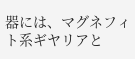器には、マグネフィト系ギヤリアと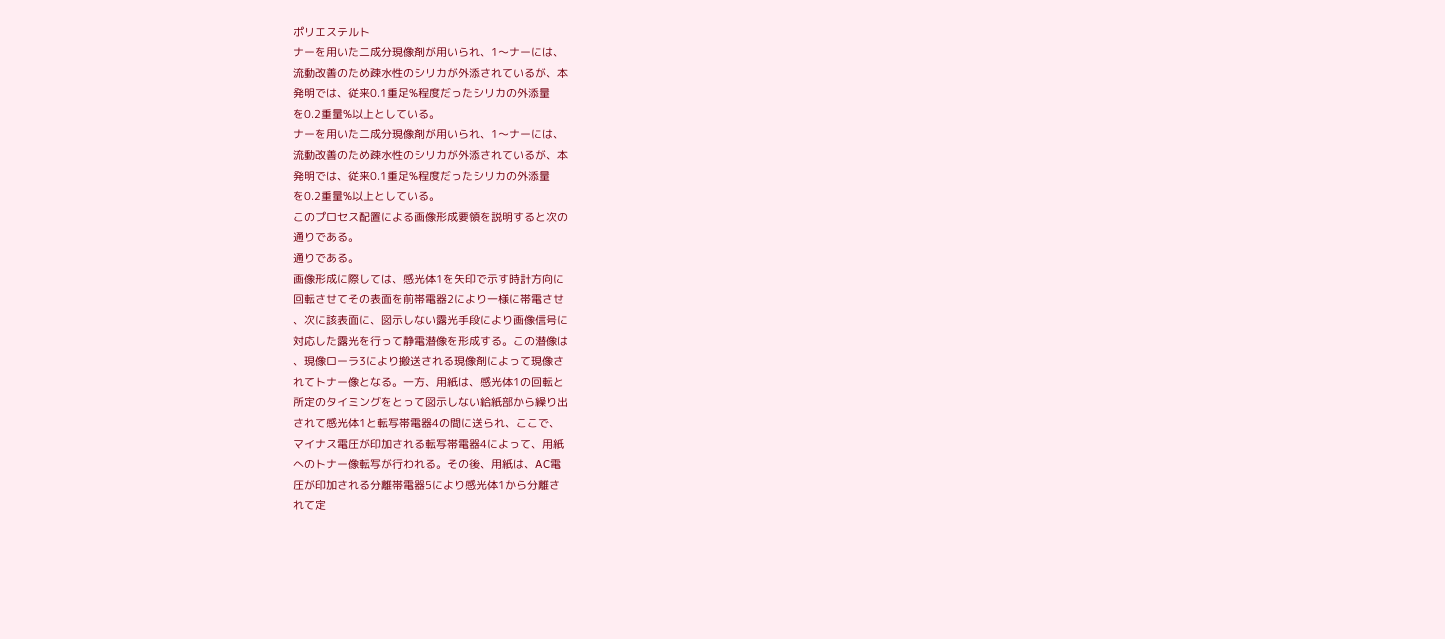ポリエステルト
ナーを用いた二成分現像剤が用いられ、1〜ナーには、
流動改善のため疎水性のシリカが外添されているが、本
発明では、従来0.1重足%程度だったシリカの外添量
を0.2重量%以上としている。
ナーを用いた二成分現像剤が用いられ、1〜ナーには、
流動改善のため疎水性のシリカが外添されているが、本
発明では、従来0.1重足%程度だったシリカの外添量
を0.2重量%以上としている。
このプロセス配置による画像形成要領を説明すると次の
通りである。
通りである。
画像形成に際しては、感光体1を矢印で示す時計方向に
回転させてその表面を前帯電器2により一様に帯電させ
、次に該表面に、図示しない露光手段により画像信号に
対応した露光を行って静電潜像を形成する。この潜像は
、現像ローラ3により搬送される現像剤によって現像さ
れてトナー像となる。一方、用紙は、感光体1の回転と
所定のタイミングをとって図示しない給紙部から繰り出
されて感光体1と転写帯電器4の間に送られ、ここで、
マイナス電圧が印加される転写帯電器4によって、用紙
へのトナー像転写が行われる。その後、用紙は、AC電
圧が印加される分離帯電器5により感光体1から分離さ
れて定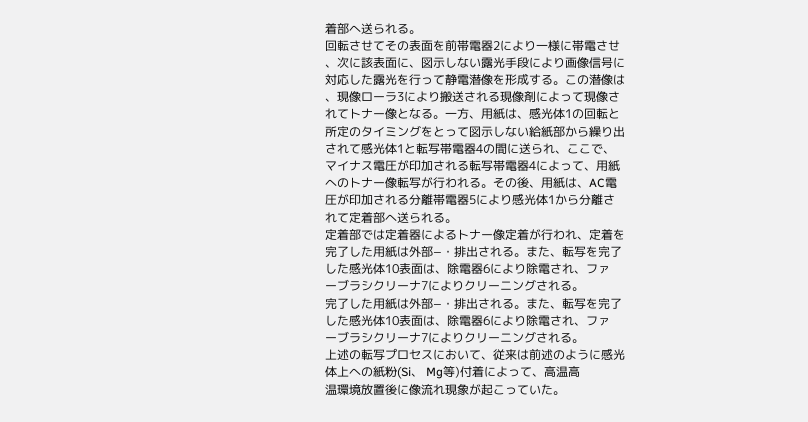着部へ送られる。
回転させてその表面を前帯電器2により一様に帯電させ
、次に該表面に、図示しない露光手段により画像信号に
対応した露光を行って静電潜像を形成する。この潜像は
、現像ローラ3により搬送される現像剤によって現像さ
れてトナー像となる。一方、用紙は、感光体1の回転と
所定のタイミングをとって図示しない給紙部から繰り出
されて感光体1と転写帯電器4の間に送られ、ここで、
マイナス電圧が印加される転写帯電器4によって、用紙
へのトナー像転写が行われる。その後、用紙は、AC電
圧が印加される分離帯電器5により感光体1から分離さ
れて定着部へ送られる。
定着部では定着器によるトナー像定着が行われ、定着を
完了した用紙は外部−・排出される。また、転写を完了
した感光体10表面は、除電器6により除電され、ファ
ーブラシクリーナ7によりクリーニングされる。
完了した用紙は外部−・排出される。また、転写を完了
した感光体10表面は、除電器6により除電され、ファ
ーブラシクリーナ7によりクリーニングされる。
上述の転写プロセスにおいて、従来は前述のように感光
体上への紙粉(Si、 Mg等)付着によって、高温高
温環境放置後に像流れ現象が起こっていた。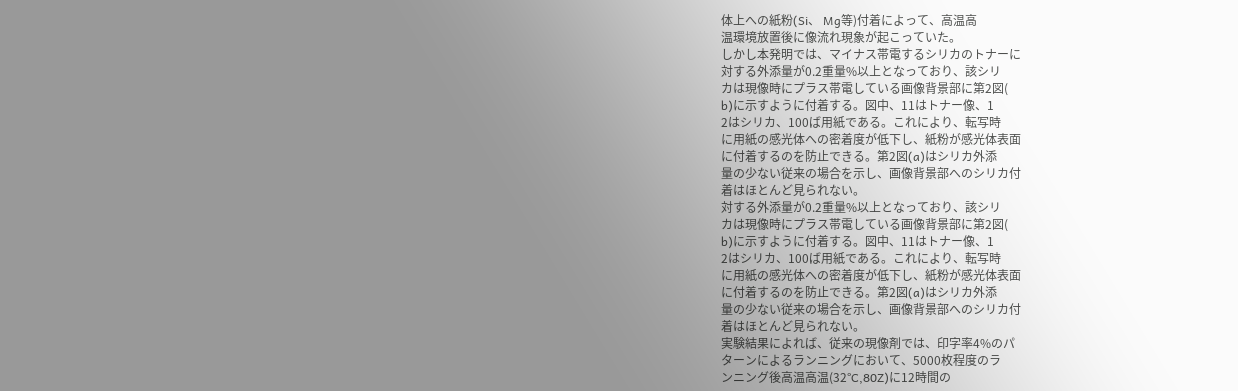体上への紙粉(Si、 Mg等)付着によって、高温高
温環境放置後に像流れ現象が起こっていた。
しかし本発明では、マイナス帯電するシリカのトナーに
対する外添量が0.2重量%以上となっており、該シリ
カは現像時にプラス帯電している画像背景部に第2図(
b)に示すように付着する。図中、11はトナー像、1
2はシリカ、100ば用紙である。これにより、転写時
に用紙の感光体への密着度が低下し、紙粉が感光体表面
に付着するのを防止できる。第2図(a)はシリカ外添
量の少ない従来の場合を示し、画像背景部へのシリカ付
着はほとんど見られない。
対する外添量が0.2重量%以上となっており、該シリ
カは現像時にプラス帯電している画像背景部に第2図(
b)に示すように付着する。図中、11はトナー像、1
2はシリカ、100ば用紙である。これにより、転写時
に用紙の感光体への密着度が低下し、紙粉が感光体表面
に付着するのを防止できる。第2図(a)はシリカ外添
量の少ない従来の場合を示し、画像背景部へのシリカ付
着はほとんど見られない。
実験結果によれば、従来の現像剤では、印字率4%のパ
ターンによるランニングにおいて、5000枚程度のラ
ンニング後高温高温(32°C,80Z)に12時間の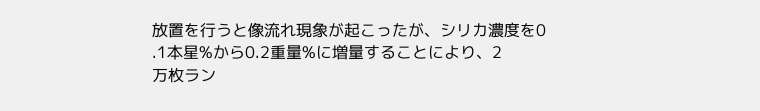放置を行うと像流れ現象が起こったが、シリカ濃度を0
.1本星%から0.2重量%に増量することにより、2
万枚ラン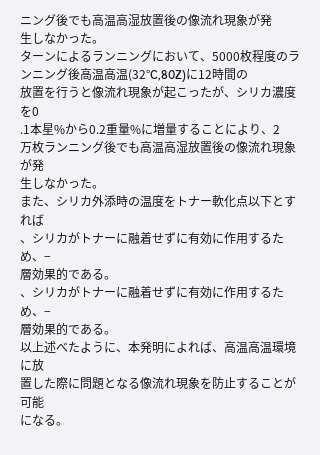ニング後でも高温高湿放置後の像流れ現象が発
生しなかった。
ターンによるランニングにおいて、5000枚程度のラ
ンニング後高温高温(32°C,80Z)に12時間の
放置を行うと像流れ現象が起こったが、シリカ濃度を0
.1本星%から0.2重量%に増量することにより、2
万枚ランニング後でも高温高湿放置後の像流れ現象が発
生しなかった。
また、シリカ外添時の温度をトナー軟化点以下とすれば
、シリカがトナーに融着せずに有効に作用するため、−
層効果的である。
、シリカがトナーに融着せずに有効に作用するため、−
層効果的である。
以上述べたように、本発明によれば、高温高温環境に放
置した際に問題となる像流れ現象を防止することが可能
になる。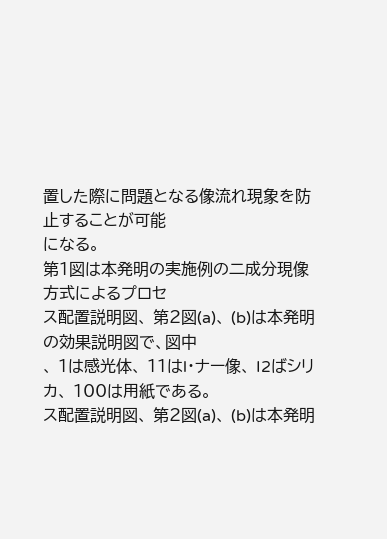置した際に問題となる像流れ現象を防止することが可能
になる。
第1図は本発明の実施例の二成分現像方式によるプロセ
ス配置説明図、 第2図(a)、 (b)は本発明の効果説明図で、図中
、 1は感光体、 11はl・ナー像、 I2ばシリカ、 100は用紙である。
ス配置説明図、 第2図(a)、 (b)は本発明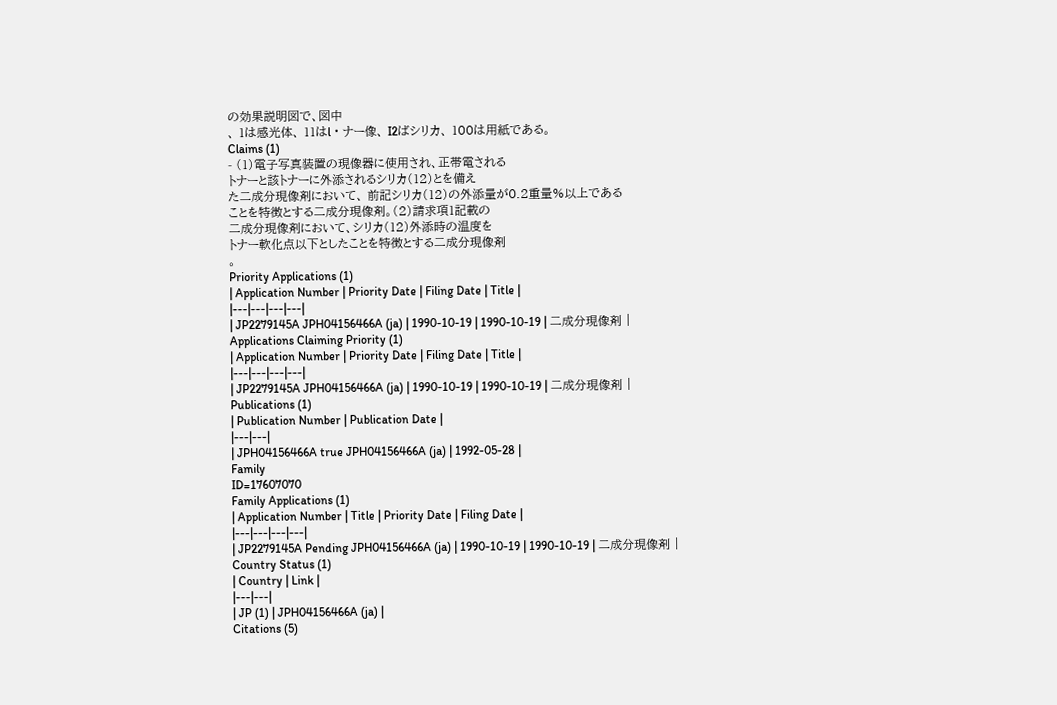の効果説明図で、図中
、 1は感光体、 11はl・ナー像、 I2ばシリカ、 100は用紙である。
Claims (1)
- (1)電子写真装置の現像器に使用され、正帯電される
トナーと該トナーに外添されるシリカ(12)とを備え
た二成分現像剤において、 前記シリカ(12)の外添量が0.2重量%以上である
ことを特徴とする二成分現像剤。(2)請求項1記載の
二成分現像剤において、シリカ(12)外添時の温度を
トナー軟化点以下としたことを特徴とする二成分現像剤
。
Priority Applications (1)
| Application Number | Priority Date | Filing Date | Title |
|---|---|---|---|
| JP2279145A JPH04156466A (ja) | 1990-10-19 | 1990-10-19 | 二成分現像剤 |
Applications Claiming Priority (1)
| Application Number | Priority Date | Filing Date | Title |
|---|---|---|---|
| JP2279145A JPH04156466A (ja) | 1990-10-19 | 1990-10-19 | 二成分現像剤 |
Publications (1)
| Publication Number | Publication Date |
|---|---|
| JPH04156466A true JPH04156466A (ja) | 1992-05-28 |
Family
ID=17607070
Family Applications (1)
| Application Number | Title | Priority Date | Filing Date |
|---|---|---|---|
| JP2279145A Pending JPH04156466A (ja) | 1990-10-19 | 1990-10-19 | 二成分現像剤 |
Country Status (1)
| Country | Link |
|---|---|
| JP (1) | JPH04156466A (ja) |
Citations (5)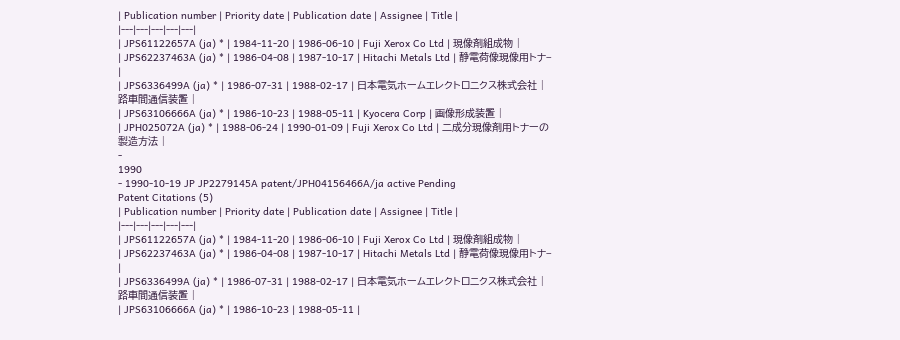| Publication number | Priority date | Publication date | Assignee | Title |
|---|---|---|---|---|
| JPS61122657A (ja) * | 1984-11-20 | 1986-06-10 | Fuji Xerox Co Ltd | 現像剤組成物 |
| JPS62237463A (ja) * | 1986-04-08 | 1987-10-17 | Hitachi Metals Ltd | 静電荷像現像用トナ− |
| JPS6336499A (ja) * | 1986-07-31 | 1988-02-17 | 日本電気ホームエレクトロニクス株式会社 | 路車間通信装置 |
| JPS63106666A (ja) * | 1986-10-23 | 1988-05-11 | Kyocera Corp | 画像形成装置 |
| JPH025072A (ja) * | 1988-06-24 | 1990-01-09 | Fuji Xerox Co Ltd | 二成分現像剤用トナーの製造方法 |
-
1990
- 1990-10-19 JP JP2279145A patent/JPH04156466A/ja active Pending
Patent Citations (5)
| Publication number | Priority date | Publication date | Assignee | Title |
|---|---|---|---|---|
| JPS61122657A (ja) * | 1984-11-20 | 1986-06-10 | Fuji Xerox Co Ltd | 現像剤組成物 |
| JPS62237463A (ja) * | 1986-04-08 | 1987-10-17 | Hitachi Metals Ltd | 静電荷像現像用トナ− |
| JPS6336499A (ja) * | 1986-07-31 | 1988-02-17 | 日本電気ホームエレクトロニクス株式会社 | 路車間通信装置 |
| JPS63106666A (ja) * | 1986-10-23 | 1988-05-11 |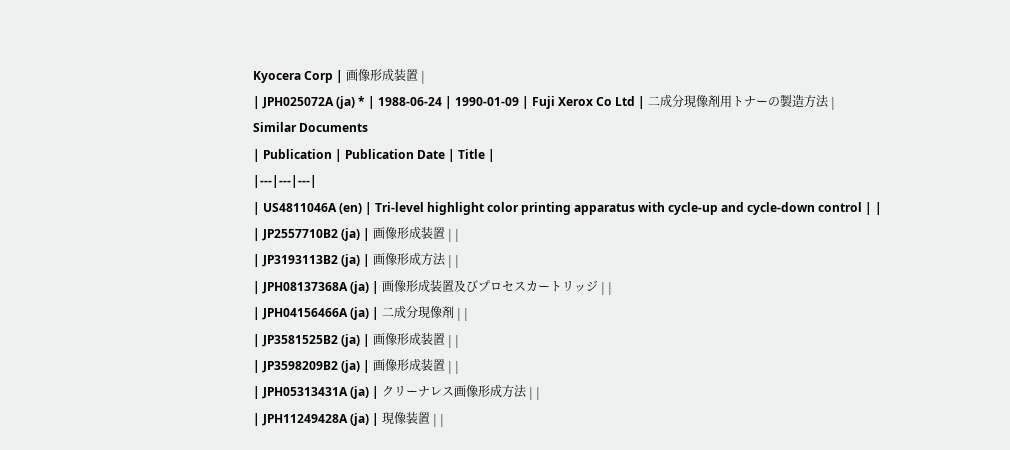Kyocera Corp | 画像形成装置 |
| JPH025072A (ja) * | 1988-06-24 | 1990-01-09 | Fuji Xerox Co Ltd | 二成分現像剤用トナーの製造方法 |
Similar Documents
| Publication | Publication Date | Title |
|---|---|---|
| US4811046A (en) | Tri-level highlight color printing apparatus with cycle-up and cycle-down control | |
| JP2557710B2 (ja) | 画像形成装置 | |
| JP3193113B2 (ja) | 画像形成方法 | |
| JPH08137368A (ja) | 画像形成装置及びプロセスカートリッジ | |
| JPH04156466A (ja) | 二成分現像剤 | |
| JP3581525B2 (ja) | 画像形成装置 | |
| JP3598209B2 (ja) | 画像形成装置 | |
| JPH05313431A (ja) | クリーナレス画像形成方法 | |
| JPH11249428A (ja) | 現像装置 | |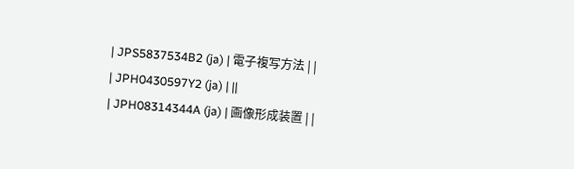| JPS5837534B2 (ja) | 電子複写方法 | |
| JPH0430597Y2 (ja) | ||
| JPH08314344A (ja) | 画像形成装置 | |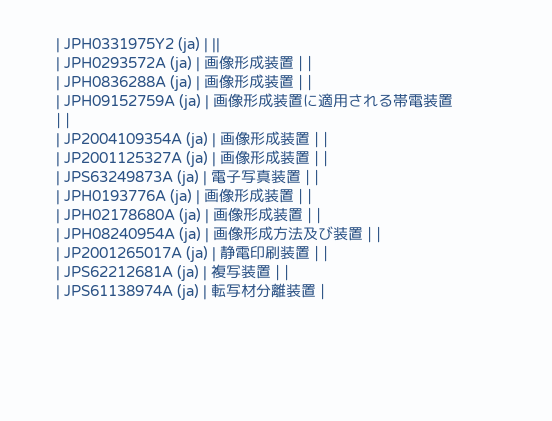| JPH0331975Y2 (ja) | ||
| JPH0293572A (ja) | 画像形成装置 | |
| JPH0836288A (ja) | 画像形成装置 | |
| JPH09152759A (ja) | 画像形成装置に適用される帯電装置 | |
| JP2004109354A (ja) | 画像形成装置 | |
| JP2001125327A (ja) | 画像形成装置 | |
| JPS63249873A (ja) | 電子写真装置 | |
| JPH0193776A (ja) | 画像形成装置 | |
| JPH02178680A (ja) | 画像形成装置 | |
| JPH08240954A (ja) | 画像形成方法及び装置 | |
| JP2001265017A (ja) | 静電印刷装置 | |
| JPS62212681A (ja) | 複写装置 | |
| JPS61138974A (ja) | 転写材分離装置 |